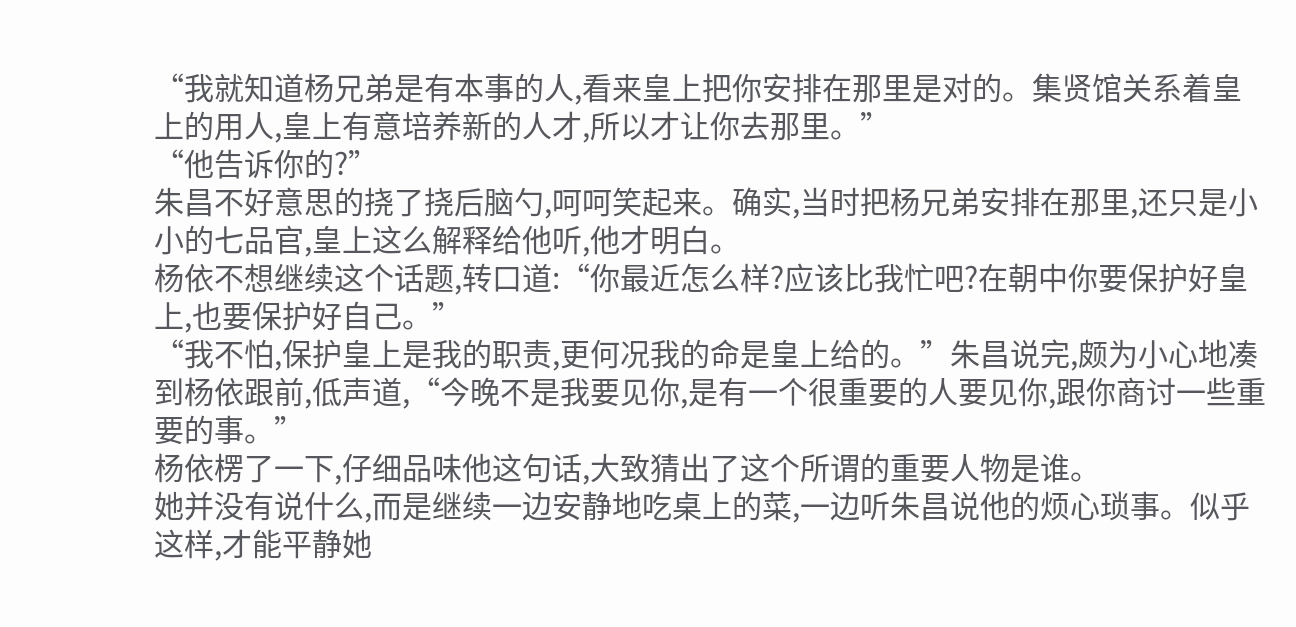“我就知道杨兄弟是有本事的人,看来皇上把你安排在那里是对的。集贤馆关系着皇上的用人,皇上有意培养新的人才,所以才让你去那里。”
“他告诉你的?”
朱昌不好意思的挠了挠后脑勺,呵呵笑起来。确实,当时把杨兄弟安排在那里,还只是小小的七品官,皇上这么解释给他听,他才明白。
杨依不想继续这个话题,转口道:“你最近怎么样?应该比我忙吧?在朝中你要保护好皇上,也要保护好自己。”
“我不怕,保护皇上是我的职责,更何况我的命是皇上给的。”朱昌说完,颇为小心地凑到杨依跟前,低声道,“今晚不是我要见你,是有一个很重要的人要见你,跟你商讨一些重要的事。”
杨依楞了一下,仔细品味他这句话,大致猜出了这个所谓的重要人物是谁。
她并没有说什么,而是继续一边安静地吃桌上的菜,一边听朱昌说他的烦心琐事。似乎这样,才能平静她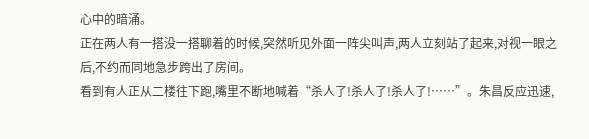心中的暗涌。
正在两人有一搭没一搭聊着的时候,突然听见外面一阵尖叫声,两人立刻站了起来,对视一眼之后,不约而同地急步跨出了房间。
看到有人正从二楼往下跑,嘴里不断地喊着“杀人了!杀人了!杀人了!……”。朱昌反应迅速,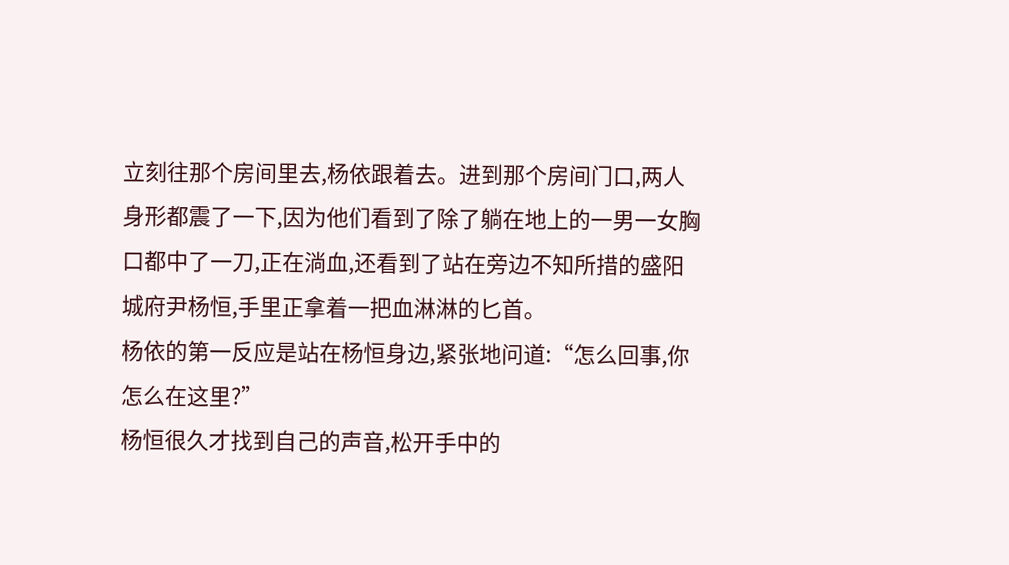立刻往那个房间里去,杨依跟着去。进到那个房间门口,两人身形都震了一下,因为他们看到了除了躺在地上的一男一女胸口都中了一刀,正在淌血,还看到了站在旁边不知所措的盛阳城府尹杨恒,手里正拿着一把血淋淋的匕首。
杨依的第一反应是站在杨恒身边,紧张地问道:“怎么回事,你怎么在这里?”
杨恒很久才找到自己的声音,松开手中的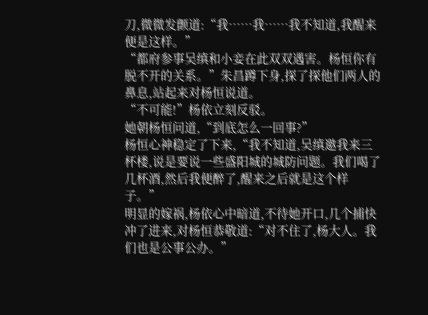刀,微微发颤道:“我……我……我不知道,我醒来便是这样。”
“都府参事吴缜和小妾在此双双遇害。杨恒你有脱不开的关系。”朱昌蹲下身,探了探他们两人的鼻息,站起来对杨恒说道。
“不可能!”杨依立刻反驳。
她朝杨恒问道,“到底怎么一回事?”
杨恒心神稳定了下来,“我不知道,吴缜邀我来三杯楼,说是要说一些盛阳城的城防问题。我们喝了几杯酒,然后我便醉了,醒来之后就是这个样子。”
明显的嫁祸,杨依心中暗道,不待她开口,几个捕快冲了进来,对杨恒恭敬道:“对不住了,杨大人。我们也是公事公办。”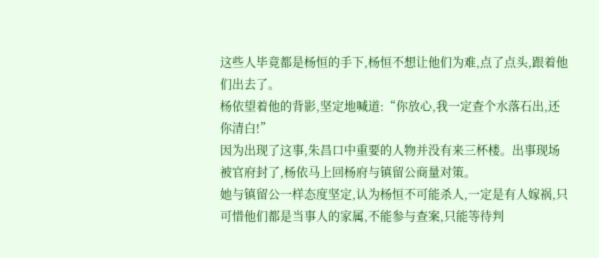这些人毕竟都是杨恒的手下,杨恒不想让他们为难,点了点头,跟着他们出去了。
杨依望着他的背影,坚定地喊道:“你放心,我一定查个水落石出,还你清白!”
因为出现了这事,朱昌口中重要的人物并没有来三杯楼。出事现场被官府封了,杨依马上回杨府与镇留公商量对策。
她与镇留公一样态度坚定,认为杨恒不可能杀人,一定是有人嫁祸,只可惜他们都是当事人的家属,不能参与查案,只能等待判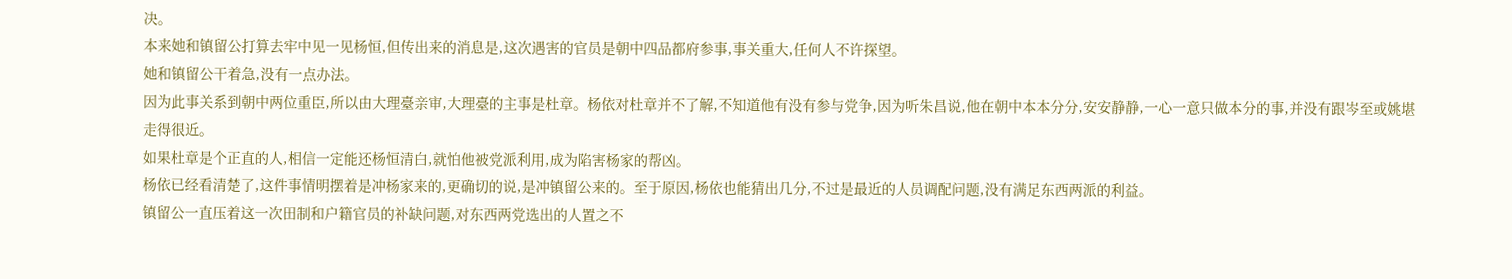决。
本来她和镇留公打算去牢中见一见杨恒,但传出来的消息是,这次遇害的官员是朝中四品都府参事,事关重大,任何人不许探望。
她和镇留公干着急,没有一点办法。
因为此事关系到朝中两位重臣,所以由大理臺亲审,大理臺的主事是杜章。杨依对杜章并不了解,不知道他有没有参与党争,因为听朱昌说,他在朝中本本分分,安安静静,一心一意只做本分的事,并没有跟岑至或姚堪走得很近。
如果杜章是个正直的人,相信一定能还杨恒清白,就怕他被党派利用,成为陷害杨家的帮凶。
杨依已经看清楚了,这件事情明摆着是冲杨家来的,更确切的说,是冲镇留公来的。至于原因,杨依也能猜出几分,不过是最近的人员调配问题,没有满足东西两派的利益。
镇留公一直压着这一次田制和户籍官员的补缺问题,对东西两党选出的人置之不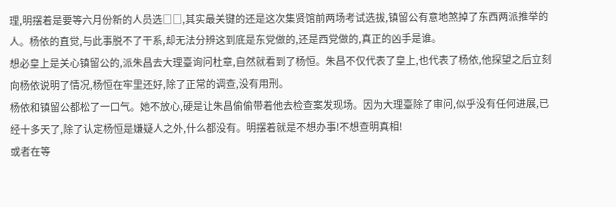理,明摆着是要等六月份新的人员选□□,其实最关键的还是这次集贤馆前两场考试选拔,镇留公有意地煞掉了东西两派推举的人。杨依的直觉,与此事脱不了干系,却无法分辨这到底是东党做的,还是西党做的,真正的凶手是谁。
想必皇上是关心镇留公的,派朱昌去大理臺询问杜章,自然就看到了杨恒。朱昌不仅代表了皇上,也代表了杨依,他探望之后立刻向杨依说明了情况,杨恒在牢里还好,除了正常的调查,没有用刑。
杨依和镇留公都松了一口气。她不放心,硬是让朱昌偷偷带着他去检查案发现场。因为大理臺除了审问,似乎没有任何进展,已经十多天了,除了认定杨恒是嫌疑人之外,什么都没有。明摆着就是不想办事!不想查明真相!
或者在等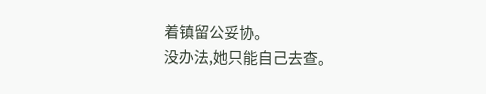着镇留公妥协。
没办法,她只能自己去查。